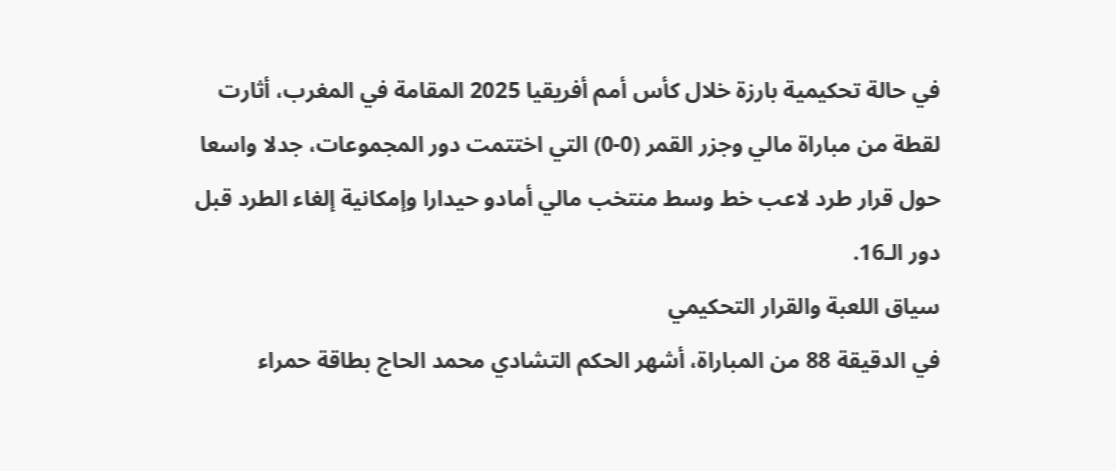في حالة تحكيمية بارزة خلال كأس أمم أفريقيا 2025 المقامة في المغرب، أثارت لقطة من مباراة مالي وجزر القمر (0-0) التي اختتمت دور المجموعات، جدلا واسعا حول قرار طرد لاعب خط وسط منتخب مالي أمادو حيدارا وإمكانية إلغاء الطرد قبل دور الـ16.
سياق اللعبة والقرار التحكيمي
في الدقيقة 88 من المباراة، أشهر الحكم التشادي محمد الحاج بطاقة حمراء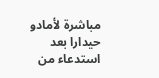مباشرة لأمادو حيدارا بعد استدعاء من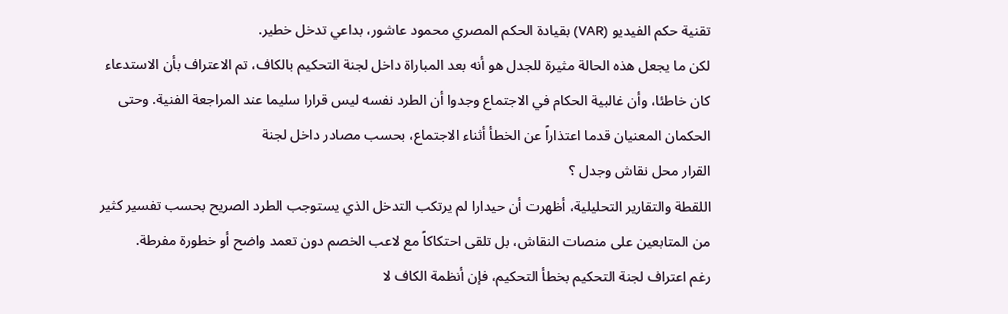تقنية حكم الفيديو (VAR) بقيادة الحكم المصري محمود عاشور، بداعي تدخل خطير.
لكن ما يجعل هذه الحالة مثيرة للجدل هو أنه بعد المباراة داخل لجنة التحكيم بالكاف، تم الاعتراف بأن الاستدعاء كان خاطئا، وأن غالبية الحكام في الاجتماع وجدوا أن الطرد نفسه ليس قرارا سليما عند المراجعة الفنية. وحتى الحكمان المعنيان قدما اعتذاراً عن الخطأ أثناء الاجتماع، بحسب مصادر داخل لجنة
القرار محل نقاش وجدل ؟
اللقطة والتقارير التحليلية، أظهرت أن حيدارا لم يرتكب التدخل الذي يستوجب الطرد الصريح بحسب تفسير كثير من المتابعين على منصات النقاش، بل تلقى احتكاكاً مع لاعب الخصم دون تعمد واضح أو خطورة مفرطة.
رغم اعتراف لجنة التحكيم بخطأ التحكيم، فإن أنظمة الكاف لا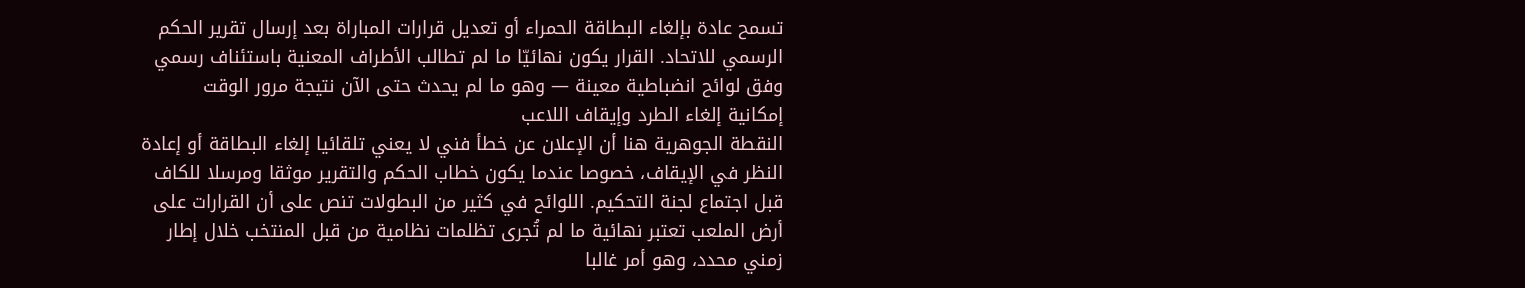تسمح عادة بإلغاء البطاقة الحمراء أو تعديل قرارات المباراة بعد إرسال تقرير الحكم الرسمي للاتحاد. القرار يكون نهائيّا ما لم تطالب الأطراف المعنية باستئناف رسمي وفق لوائح انضباطية معينة — وهو ما لم يحدث حتى الآن نتيجة مرور الوقت
إمكانية إلغاء الطرد وإيقاف اللاعب
النقطة الجوهرية هنا أن الإعلان عن خطأ فني لا يعني تلقائيا إلغاء البطاقة أو إعادة النظر في الإيقاف، خصوصا عندما يكون خطاب الحكم والتقرير موثقا ومرسلا للكاف قبل اجتماع لجنة التحكيم. اللوائح في كثير من البطولات تنص على أن القرارات على أرض الملعب تعتبر نهائية ما لم تُجرى تظلمات نظامية من قبل المنتخب خلال إطار زمني محدد، وهو أمر غالبا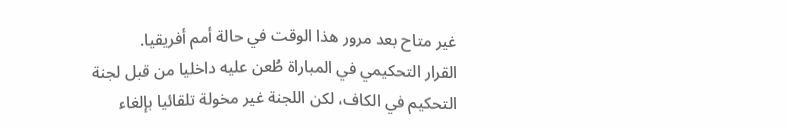غير متاح بعد مرور هذا الوقت في حالة أمم أفريقيا.
القرار التحكيمي في المباراة طُعن عليه داخليا من قبل لجنة التحكيم في الكاف، لكن اللجنة غير مخولة تلقائيا بإلغاء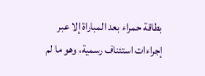بطاقة حمراء بعد المباراة إلا عبر إجراءات استئناف رسمية، وهو ما لم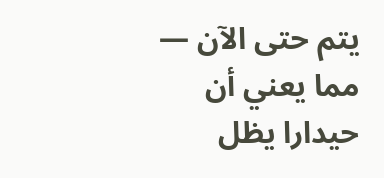يتم حتى الآن — مما يعني أن حيدارا يظل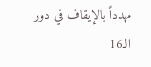مهدداً بالإيقاف في دور الـ16